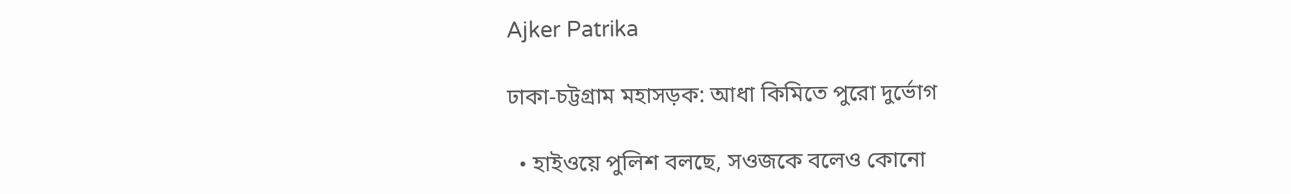Ajker Patrika

ঢাকা-চট্টগ্রাম মহাসড়ক: আধা কিমিতে পুরো দুর্ভোগ

  • হাইওয়ে পুলিশ বলছে, সওজকে বলেও কোনো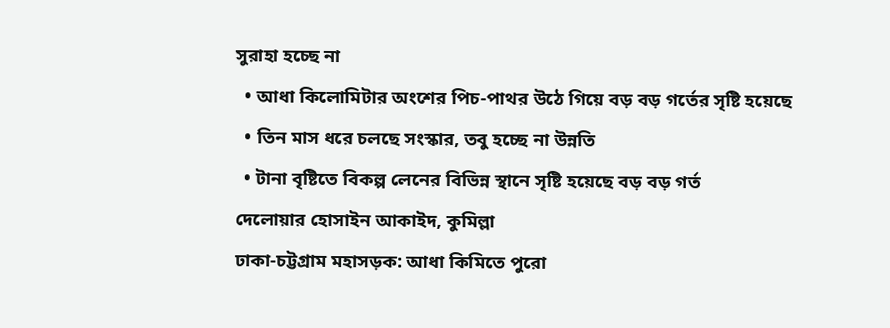সুরাহা হচ্ছে না
  • আধা কিলোমিটার অংশের পিচ-পাথর উঠে গিয়ে বড় বড় গর্তের সৃষ্টি হয়েছে
  • তিন মাস ধরে চলছে সংস্কার, তবু হচ্ছে না উন্নতি
  • টানা বৃষ্টিতে বিকল্প লেনের বিভিন্ন স্থানে সৃষ্টি হয়েছে বড় বড় গর্ত
দেলোয়ার হোসাইন আকাইদ, কুমিল্লা
ঢাকা-চট্টগ্রাম মহাসড়ক: আধা কিমিতে পুরো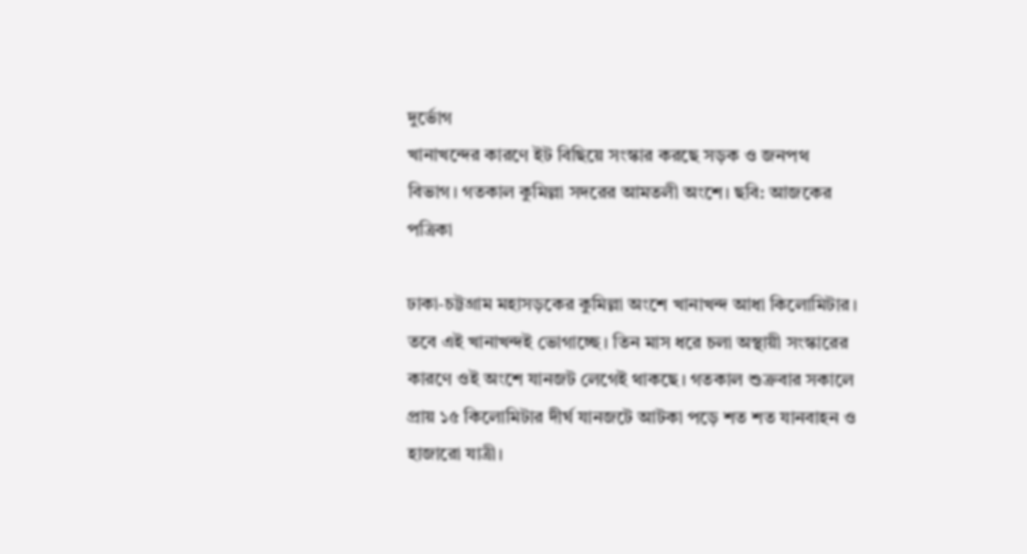দুর্ভোগ
খানাখন্দের কারণে ইট বিছিয়ে সংস্কার করছে সড়ক ও জনপথ বিভাগ। গতকাল কুমিল্লা সদরের আমতলী অংশে। ছবি: আজকের পত্রিকা

ঢাকা-চট্টগ্রাম মহাসড়কের কুমিল্লা অংশে খানাখন্দ আধা কিলোমিটার। তবে এই খানাখন্দই ভোগাচ্ছে। তিন মাস ধরে চলা অস্থায়ী সংস্কারের কারণে ওই অংশে যানজট লেগেই থাকছে। গতকাল শুক্রবার সকালে প্রায় ১৫ কিলোমিটার দীর্ঘ যানজটে আটকা পড়ে শত শত যানবাহন ও হাজারো যাত্রী।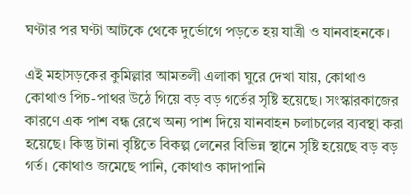ঘণ্টার পর ঘণ্টা আটকে থেকে দুর্ভোগে পড়তে হয় যাত্রী ও যানবাহনকে।

এই মহাসড়কের কুমিল্লার আমতলী এলাকা ঘুরে দেখা যায়, কোথাও কোথাও পিচ-পাথর উঠে গিয়ে বড় বড় গর্তের সৃষ্টি হয়েছে। সংস্কারকাজের কারণে এক পাশ বন্ধ রেখে অন্য পাশ দিয়ে যানবাহন চলাচলের ব্যবস্থা করা হয়েছে। কিন্তু টানা বৃষ্টিতে বিকল্প লেনের বিভিন্ন স্থানে সৃষ্টি হয়েছে বড় বড় গর্ত। কোথাও জমেছে পানি, কোথাও কাদাপানি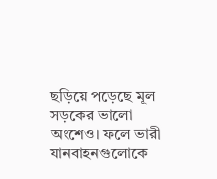ছড়িয়ে পড়েছে মূল সড়কের ভালো অংশেও। ফলে ভারী যানবাহনগুলোকে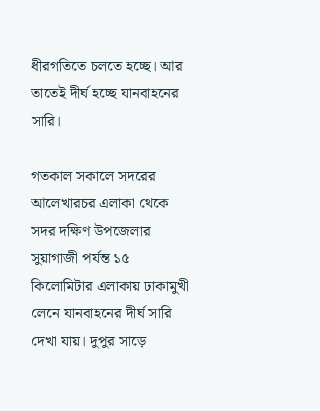ধীরগতিতে চলতে হচ্ছে। আর তাতেই দীর্ঘ হচ্ছে যানবাহনের সারি।

গতকাল সকালে সদরের আলেখারচর এলাকা থেকে সদর দক্ষিণ উপজেলার সুয়াগাজী পর্যন্ত ১৫ কিলোমিটার এলাকায় ঢাকামুখী লেনে যানবাহনের দীর্ঘ সারি দেখা যায়। দুপুর সাড়ে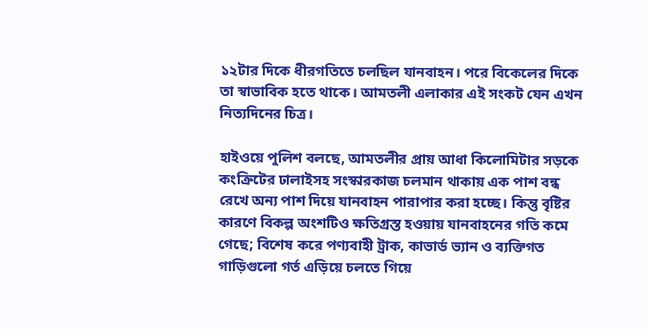১২টার দিকে ধীরগতিতে চলছিল যানবাহন। পরে বিকেলের দিকে তা স্বাভাবিক হতে থাকে। আমতলী এলাকার এই সংকট যেন এখন নিত্যদিনের চিত্র।

হাইওয়ে পুলিশ বলছে, আমতলীর প্রায় আধা কিলোমিটার সড়কে কংক্রিটের ঢালাইসহ সংস্কারকাজ চলমান থাকায় এক পাশ বন্ধ রেখে অন্য পাশ দিয়ে যানবাহন পারাপার করা হচ্ছে। কিন্তু বৃষ্টির কারণে বিকল্প অংশটিও ক্ষতিগ্রস্ত হওয়ায় যানবাহনের গতি কমে গেছে; বিশেষ করে পণ্যবাহী ট্রাক, কাভার্ড ভ্যান ও ব্যক্তিগত গাড়িগুলো গর্ত এড়িয়ে চলতে গিয়ে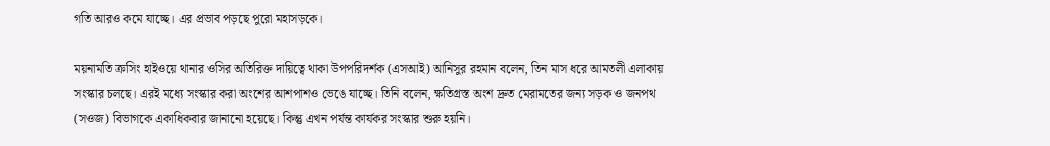গতি আরও কমে যাচ্ছে। এর প্রভাব পড়ছে পুরো মহাসড়কে।

ময়নামতি ক্রসিং হাইওয়ে থানার ওসির অতিরিক্ত দায়িত্বে থাকা উপপরিদর্শক (এসআই) আনিসুর রহমান বলেন, তিন মাস ধরে আমতলী এলাকায় সংস্কার চলছে। এরই মধ্যে সংস্কার করা অংশের আশপাশও ভেঙে যাচ্ছে। তিনি বলেন, ক্ষতিগ্রস্ত অংশ দ্রুত মেরামতের জন্য সড়ক ও জনপথ (সওজ) বিভাগকে একাধিকবার জানানো হয়েছে। কিন্তু এখন পর্যন্ত কার্যকর সংস্কার শুরু হয়নি।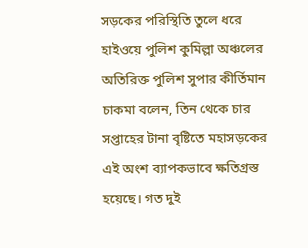সড়কের পরিস্থিতি তুলে ধরে হাইওয়ে পুলিশ কুমিল্লা অঞ্চলের অতিরিক্ত পুলিশ সুপার কীর্তিমান চাকমা বলেন, তিন থেকে চার সপ্তাহের টানা বৃষ্টিতে মহাসড়কের এই অংশ ব্যাপকভাবে ক্ষতিগ্রস্ত হয়েছে। গত দুই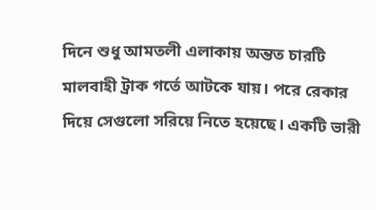দিনে শুধু আমতলী এলাকায় অন্তত চারটি মালবাহী ট্রাক গর্তে আটকে যায়। পরে রেকার দিয়ে সেগুলো সরিয়ে নিতে হয়েছে। একটি ভারী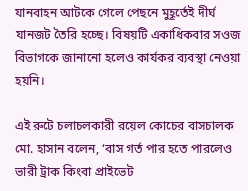যানবাহন আটকে গেলে পেছনে মুহূর্তেই দীর্ঘ যানজট তৈরি হচ্ছে। বিষয়টি একাধিকবার সওজ বিভাগকে জানানো হলেও কার্যকর ব্যবস্থা নেওয়া হয়নি।

এই রুটে চলাচলকারী রয়েল কোচের বাসচালক মো. হাসান বলেন, ‘বাস গর্ত পার হতে পারলেও ভারী ট্রাক কিংবা প্রাইভেট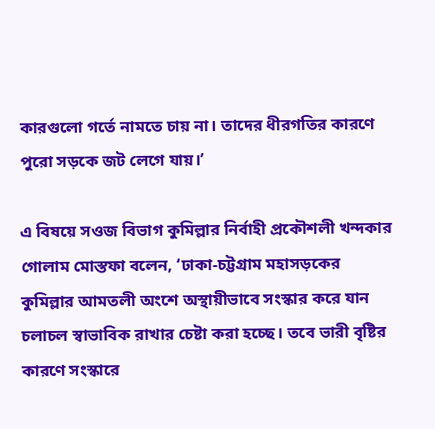কারগুলো গর্তে নামতে চায় না। তাদের ধীরগতির কারণে পুরো সড়কে জট লেগে যায়।’

এ বিষয়ে সওজ বিভাগ কুমিল্লার নির্বাহী প্রকৌশলী খন্দকার গোলাম মোস্তফা বলেন, ‘ঢাকা-চট্টগ্রাম মহাসড়কের কুমিল্লার আমতলী অংশে অস্থায়ীভাবে সংস্কার করে যান চলাচল স্বাভাবিক রাখার চেষ্টা করা হচ্ছে। তবে ভারী বৃষ্টির কারণে সংস্কারে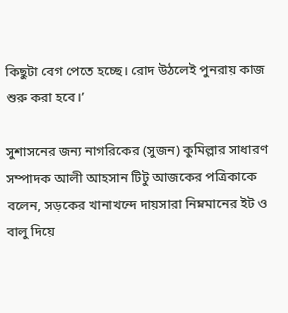কিছুটা বেগ পেতে হচ্ছে। রোদ উঠলেই পুনরায় কাজ শুরু করা হবে।’

সুশাসনের জন্য নাগরিকের (সুজন) কুমিল্লার সাধারণ সম্পাদক আলী আহসান টিটু আজকের পত্রিকাকে বলেন, সড়কের খানাখন্দে দায়সারা নিম্নমানের ইট ও বালু দিয়ে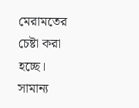মেরামতের চেষ্টা করা হচ্ছে। সামান্য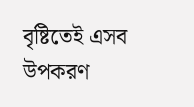বৃষ্টিতেই এসব উপকরণ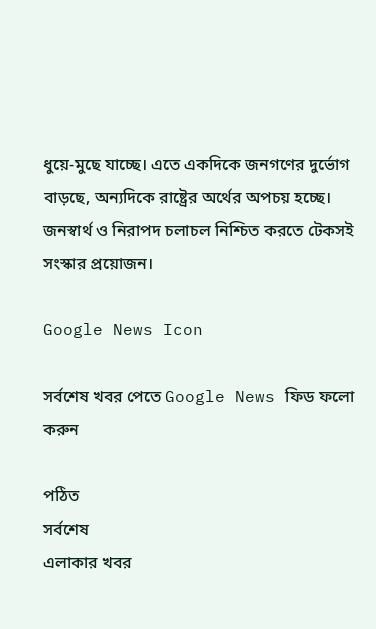ধুয়ে-মুছে যাচ্ছে। এতে একদিকে জনগণের দুর্ভোগ বাড়ছে, অন্যদিকে রাষ্ট্রের অর্থের অপচয় হচ্ছে। জনস্বার্থ ও নিরাপদ চলাচল নিশ্চিত করতে টেকসই সংস্কার প্রয়োজন।

Google News Icon

সর্বশেষ খবর পেতে Google News ফিড ফলো করুন

পঠিত
সর্বশেষ
এলাকার খবর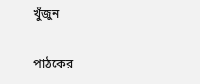খুঁজুন

পাঠকের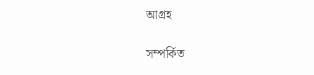আগ্রহ

সম্পর্কিত